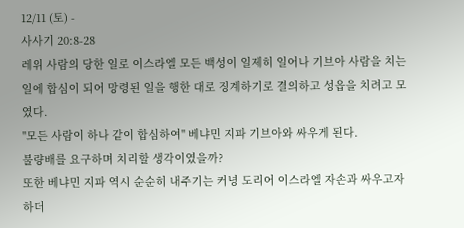12/11 (토) -
사사기 20:8-28
레위 사람의 당한 일로 이스라엘 모든 백성이 일제히 일어나 기브아 사람을 치는 일에 합심이 되어 망령된 일을 행한 대로 징계하기로 결의하고 성읍을 치려고 모였다.
"모든 사람이 하나 같이 합심하여" 베냐민 지파 기브아와 싸우게 된다.
불량배를 요구하며 치리할 생각이였을까?
또한 베냐민 지파 역시 순순히 내주기는 커녕 도리어 이스라엘 자손과 싸우고자 하더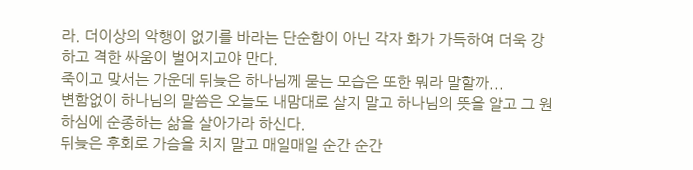라. 더이상의 악행이 없기를 바라는 단순함이 아닌 각자 화가 가득하여 더욱 강하고 격한 싸움이 벌어지고야 만다.
죽이고 맞서는 가운데 뒤늦은 하나님께 묻는 모습은 또한 뭐라 말할까...
변함없이 하나님의 말씀은 오늘도 내맘대로 살지 말고 하나님의 뜻을 알고 그 원하심에 순종하는 삶을 살아가라 하신다.
뒤늦은 후회로 가슴을 치지 말고 매일매일 순간 순간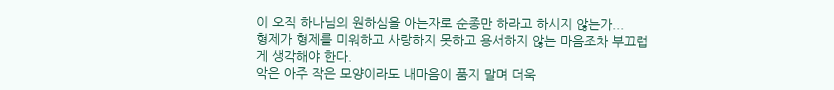이 오직 하나님의 원하심을 아는자로 순종만 하라고 하시지 않는가...
형제가 형제를 미워하고 사랑하지 못하고 용서하지 않는 마음조차 부끄럽게 생각해야 한다.
악은 아주 작은 모양이라도 내마음이 품지 말며 더욱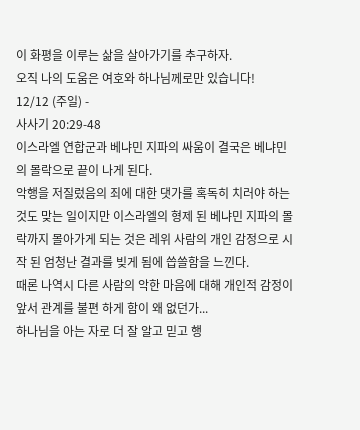이 화평을 이루는 삶을 살아가기를 추구하자.
오직 나의 도움은 여호와 하나님께로만 있습니다!
12/12 (주일) -
사사기 20:29-48
이스라엘 연합군과 베냐민 지파의 싸움이 결국은 베냐민의 몰락으로 끝이 나게 된다.
악행을 저질렀음의 죄에 대한 댓가를 혹독히 치러야 하는 것도 맞는 일이지만 이스라엘의 형제 된 베냐민 지파의 몰락까지 몰아가게 되는 것은 레위 사람의 개인 감정으로 시작 된 엄청난 결과를 빚게 됨에 씁쓸함을 느낀다.
때론 나역시 다른 사람의 악한 마음에 대해 개인적 감정이 앞서 관계를 불편 하게 함이 왜 없던가...
하나님을 아는 자로 더 잘 알고 믿고 행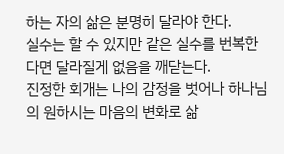하는 자의 삶은 분명히 달라야 한다.
실수는 할 수 있지만 같은 실수를 번복한다면 달라질게 없음을 깨닫는다.
진정한 회개는 나의 감정을 벗어나 하나님의 원하시는 마음의 변화로 삶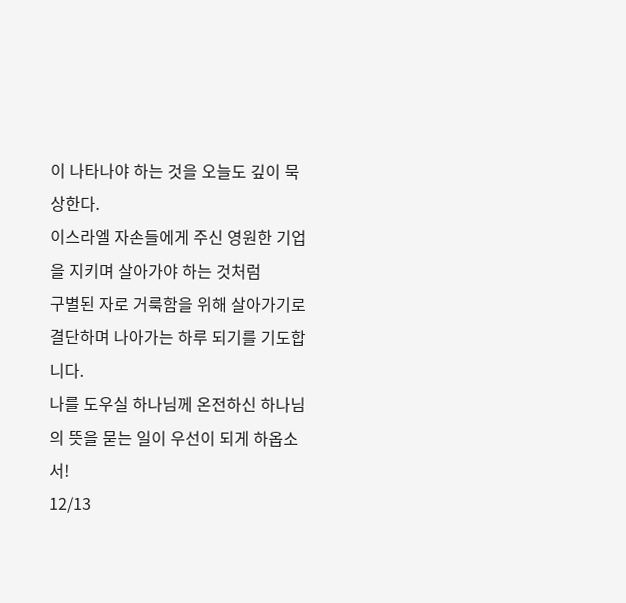이 나타나야 하는 것을 오늘도 깊이 묵상한다.
이스라엘 자손들에게 주신 영원한 기업을 지키며 살아가야 하는 것처럼
구별된 자로 거룩함을 위해 살아가기로 결단하며 나아가는 하루 되기를 기도합니다.
나를 도우실 하나님께 온전하신 하나님의 뜻을 묻는 일이 우선이 되게 하옵소서!
12/13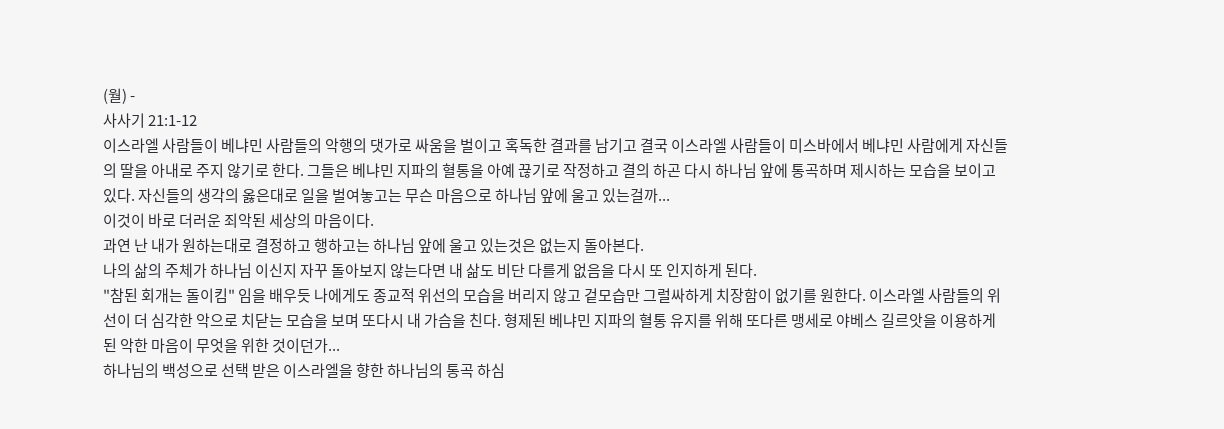(월) -
사사기 21:1-12
이스라엘 사람들이 베냐민 사람들의 악행의 댓가로 싸움을 벌이고 혹독한 결과를 남기고 결국 이스라엘 사람들이 미스바에서 베냐민 사람에게 자신들의 딸을 아내로 주지 않기로 한다. 그들은 베냐민 지파의 혈통을 아예 끊기로 작정하고 결의 하곤 다시 하나님 앞에 통곡하며 제시하는 모습을 보이고 있다. 자신들의 생각의 옳은대로 일을 벌여놓고는 무슨 마음으로 하나님 앞에 울고 있는걸까...
이것이 바로 더러운 죄악된 세상의 마음이다.
과연 난 내가 원하는대로 결정하고 행하고는 하나님 앞에 울고 있는것은 없는지 돌아본다.
나의 삶의 주체가 하나님 이신지 자꾸 돌아보지 않는다면 내 삶도 비단 다를게 없음을 다시 또 인지하게 된다.
"참된 회개는 돌이킴" 임을 배우듯 나에게도 종교적 위선의 모습을 버리지 않고 겉모습만 그럴싸하게 치장함이 없기를 원한다. 이스라엘 사람들의 위선이 더 심각한 악으로 치닫는 모습을 보며 또다시 내 가슴을 친다. 형제된 베냐민 지파의 혈통 유지를 위해 또다른 맹세로 야베스 길르앗을 이용하게 된 악한 마음이 무엇을 위한 것이던가...
하나님의 백성으로 선택 받은 이스라엘을 향한 하나님의 통곡 하심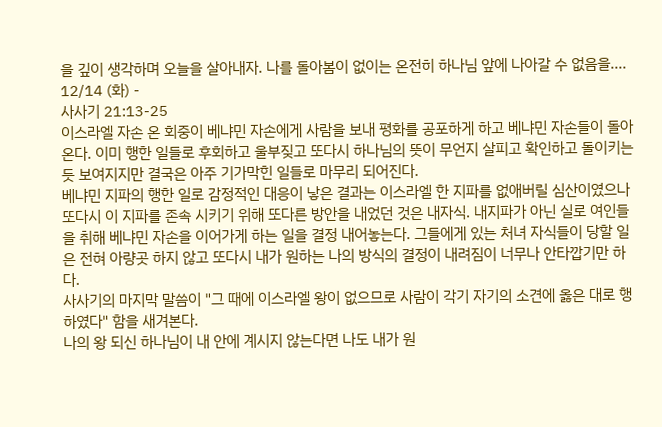을 깊이 생각하며 오늘을 살아내자. 나를 돌아봄이 없이는 온전히 하나님 앞에 나아갈 수 없음을....
12/14 (화) -
사사기 21:13-25
이스라엘 자손 온 회중이 베냐민 자손에게 사람을 보내 평화를 공포하게 하고 베냐민 자손들이 돌아온다. 이미 행한 일들로 후회하고 울부짖고 또다시 하나님의 뜻이 무언지 살피고 확인하고 돌이키는듯 보여지지만 결국은 아주 기가막힌 일들로 마무리 되어진다.
베냐민 지파의 행한 일로 감정적인 대응이 낳은 결과는 이스라엘 한 지파를 없애버릴 심산이였으나 또다시 이 지파를 존속 시키기 위해 또다른 방안을 내었던 것은 내자식. 내지파가 아닌 실로 여인들을 취해 베냐민 자손을 이어가게 하는 일을 결정 내어놓는다. 그들에게 있는 처녀 자식들이 당할 일은 전혀 아량곳 하지 않고 또다시 내가 원하는 나의 방식의 결정이 내려짐이 너무나 안타깝기만 하다.
사사기의 마지막 말씀이 "그 때에 이스라엘 왕이 없으므로 사람이 각기 자기의 소견에 옳은 대로 행하였다" 함을 새겨본다.
나의 왕 되신 하나님이 내 안에 계시지 않는다면 나도 내가 원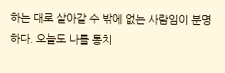하는 대로 살아갈 수 밖에 없는 사람임이 분명하다. 오늘도 나를 통치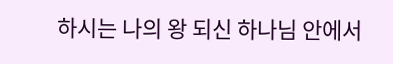하시는 나의 왕 되신 하나님 안에서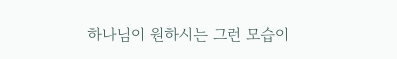하나님이 원하시는 그런 모습이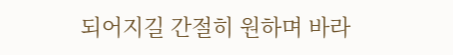되어지길 간절히 원하며 바라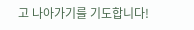고 나아가기를 기도합니다!